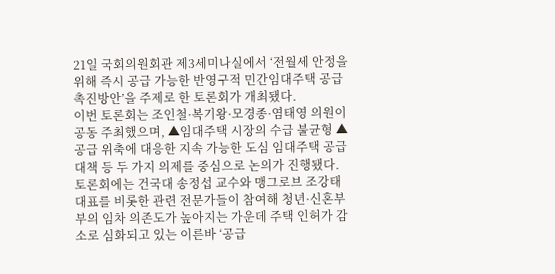21일 국회의원회관 제3세미나실에서 ‘전월세 안정을 위해 즉시 공급 가능한 반영구적 민간임대주택 공급 촉진방안’을 주제로 한 토론회가 개최됐다.
이번 토론회는 조인철·복기왕·모경종·염태영 의원이 공동 주최했으며, ▲임대주택 시장의 수급 불균형 ▲공급 위축에 대응한 지속 가능한 도심 임대주택 공급 대책 등 두 가지 의제를 중심으로 논의가 진행됐다.
토론회에는 건국대 송정섭 교수와 맹그로브 조강태 대표를 비롯한 관련 전문가들이 참여해 청년·신혼부부의 임차 의존도가 높아지는 가운데 주택 인허가 감소로 심화되고 있는 이른바 ‘공급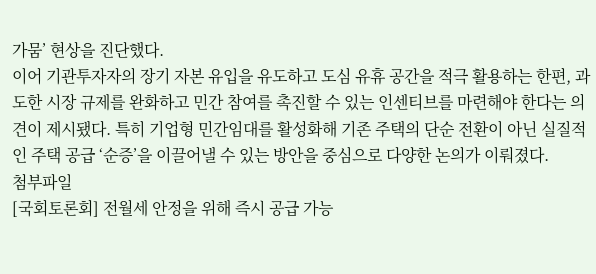가뭄’ 현상을 진단했다.
이어 기관투자자의 장기 자본 유입을 유도하고 도심 유휴 공간을 적극 활용하는 한편, 과도한 시장 규제를 완화하고 민간 참여를 촉진할 수 있는 인센티브를 마련해야 한다는 의견이 제시됐다. 특히 기업형 민간임대를 활성화해 기존 주택의 단순 전환이 아닌 실질적인 주택 공급 ‘순증’을 이끌어낼 수 있는 방안을 중심으로 다양한 논의가 이뤄졌다.
첨부파일
[국회토론회] 전월세 안정을 위해 즉시 공급 가능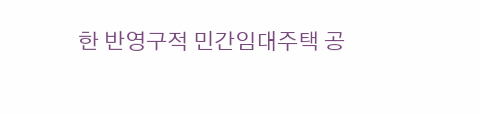한 반영구적 민간임대주택 공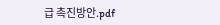급 촉진방안.pdf